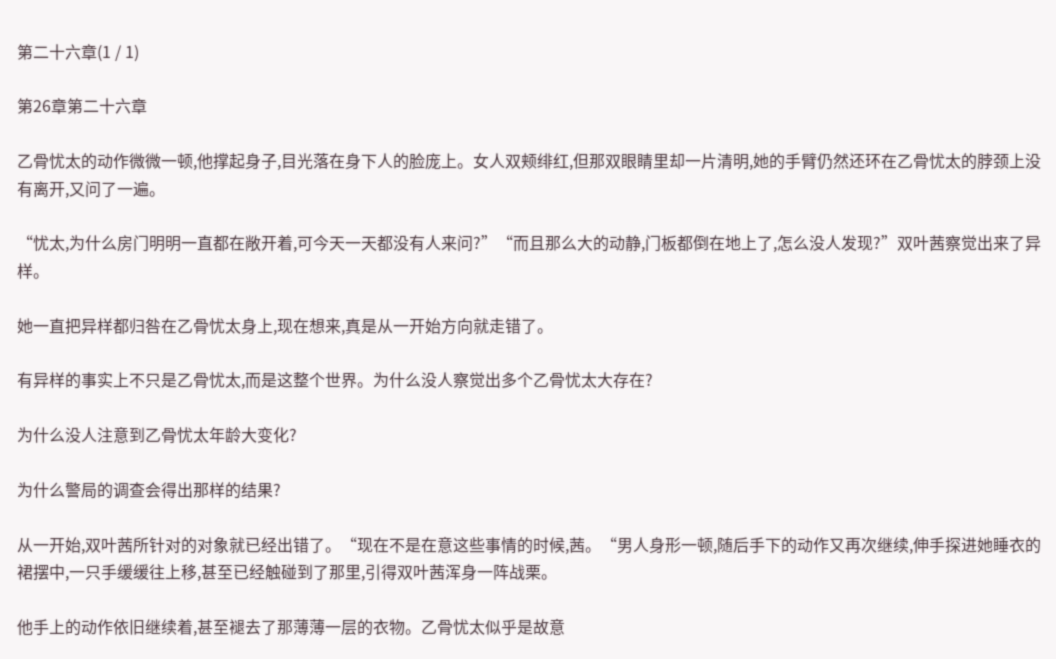第二十六章(1 / 1)

第26章第二十六章

乙骨忧太的动作微微一顿,他撑起身子,目光落在身下人的脸庞上。女人双颊绯红,但那双眼睛里却一片清明,她的手臂仍然还环在乙骨忧太的脖颈上没有离开,又问了一遍。

“忧太,为什么房门明明一直都在敞开着,可今天一天都没有人来问?”“而且那么大的动静,门板都倒在地上了,怎么没人发现?”双叶茜察觉出来了异样。

她一直把异样都归咎在乙骨忧太身上,现在想来,真是从一开始方向就走错了。

有异样的事实上不只是乙骨忧太,而是这整个世界。为什么没人察觉出多个乙骨忧太大存在?

为什么没人注意到乙骨忧太年龄大变化?

为什么警局的调查会得出那样的结果?

从一开始,双叶茜所针对的对象就已经出错了。“现在不是在意这些事情的时候,茜。“男人身形一顿,随后手下的动作又再次继续,伸手探进她睡衣的裙摆中,一只手缓缓往上移,甚至已经触碰到了那里,引得双叶茜浑身一阵战栗。

他手上的动作依旧继续着,甚至褪去了那薄薄一层的衣物。乙骨忧太似乎是故意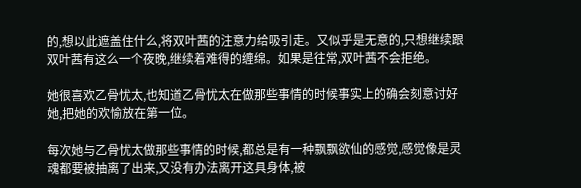的,想以此遮盖住什么,将双叶茜的注意力给吸引走。又似乎是无意的,只想继续跟双叶茜有这么一个夜晚,继续着难得的缠绵。如果是往常,双叶茜不会拒绝。

她很喜欢乙骨忧太,也知道乙骨忧太在做那些事情的时候事实上的确会刻意讨好她,把她的欢愉放在第一位。

每次她与乙骨忧太做那些事情的时候,都总是有一种飘飘欲仙的感觉,感觉像是灵魂都要被抽离了出来,又没有办法离开这具身体,被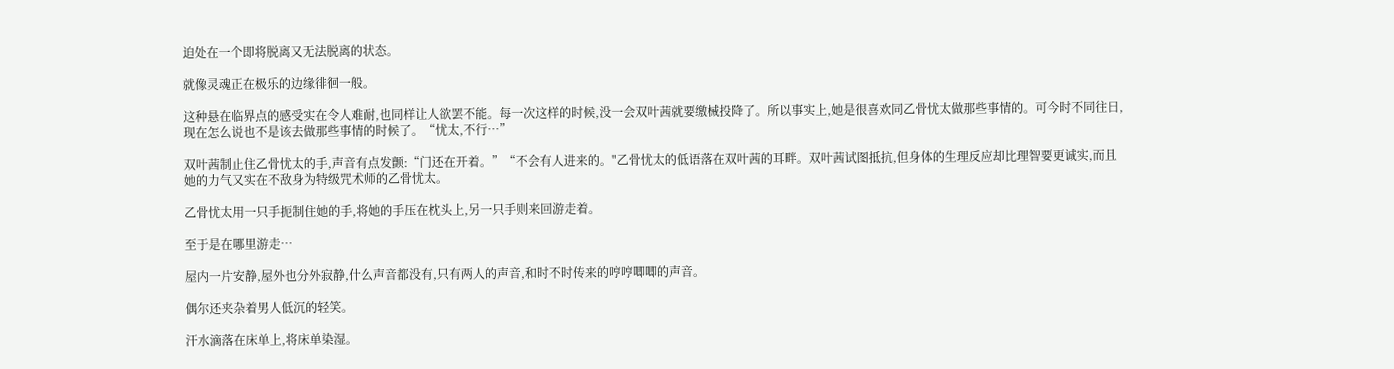迫处在一个即将脱离又无法脱离的状态。

就像灵魂正在极乐的边缘徘徊一般。

这种悬在临界点的感受实在令人难耐,也同样让人欲罢不能。每一次这样的时候,没一会双叶茜就要缴械投降了。所以事实上,她是很喜欢同乙骨忧太做那些事情的。可今时不同往日,现在怎么说也不是该去做那些事情的时候了。“忧太,不行…”

双叶茜制止住乙骨忧太的手,声音有点发颤:“门还在开着。”“不会有人进来的。"乙骨忧太的低语落在双叶茜的耳畔。双叶茜试图抵抗,但身体的生理反应却比理智要更诚实,而且她的力气又实在不敌身为特级咒术师的乙骨忧太。

乙骨忧太用一只手扼制住她的手,将她的手压在枕头上,另一只手则来回游走着。

至于是在哪里游走…

屋内一片安静,屋外也分外寂静,什么声音都没有,只有两人的声音,和时不时传来的哼哼唧唧的声音。

偶尔还夹杂着男人低沉的轻笑。

汗水滴落在床单上,将床单染湿。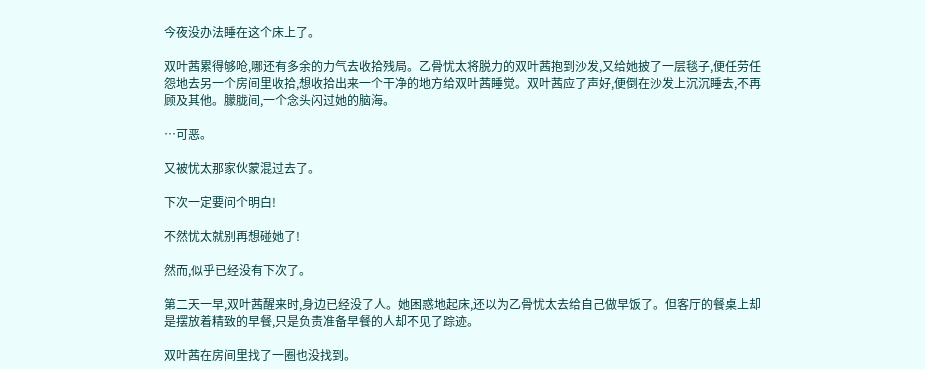今夜没办法睡在这个床上了。

双叶茜累得够呛,哪还有多余的力气去收拾残局。乙骨忧太将脱力的双叶茜抱到沙发,又给她披了一层毯子,便任劳任怨地去另一个房间里收拾,想收拾出来一个干净的地方给双叶茜睡觉。双叶茜应了声好,便倒在沙发上沉沉睡去,不再顾及其他。朦胧间,一个念头闪过她的脑海。

…可恶。

又被忧太那家伙蒙混过去了。

下次一定要问个明白!

不然忧太就别再想碰她了!

然而,似乎已经没有下次了。

第二天一早,双叶茜醒来时,身边已经没了人。她困惑地起床,还以为乙骨忧太去给自己做早饭了。但客厅的餐桌上却是摆放着精致的早餐,只是负责准备早餐的人却不见了踪迹。

双叶茜在房间里找了一圈也没找到。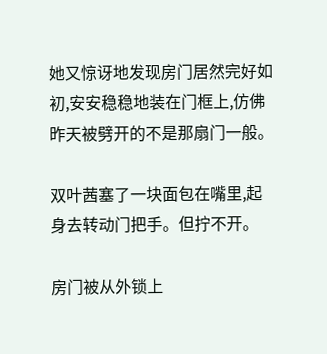她又惊讶地发现房门居然完好如初,安安稳稳地装在门框上,仿佛昨天被劈开的不是那扇门一般。

双叶茜塞了一块面包在嘴里,起身去转动门把手。但拧不开。

房门被从外锁上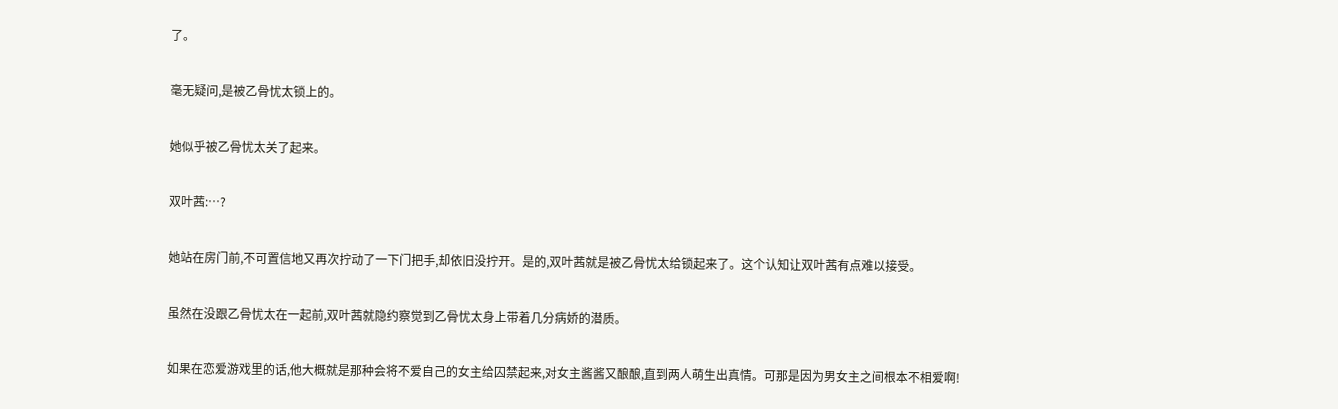了。

毫无疑问,是被乙骨忧太锁上的。

她似乎被乙骨忧太关了起来。

双叶茜:…?

她站在房门前,不可置信地又再次拧动了一下门把手,却依旧没拧开。是的,双叶茜就是被乙骨忧太给锁起来了。这个认知让双叶茜有点难以接受。

虽然在没跟乙骨忧太在一起前,双叶茜就隐约察觉到乙骨忧太身上带着几分病娇的潜质。

如果在恋爱游戏里的话,他大概就是那种会将不爱自己的女主给囚禁起来,对女主酱酱又酿酿,直到两人萌生出真情。可那是因为男女主之间根本不相爱啊!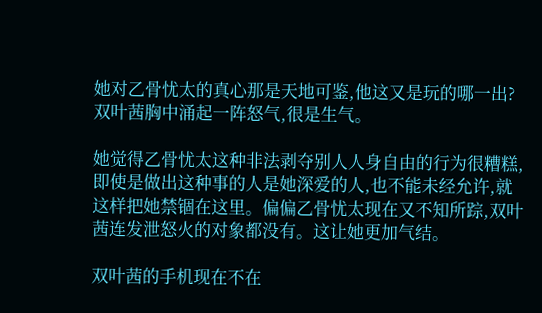她对乙骨忧太的真心那是天地可鉴,他这又是玩的哪一出?双叶茜胸中涌起一阵怒气,很是生气。

她觉得乙骨忧太这种非法剥夺别人人身自由的行为很糟糕,即使是做出这种事的人是她深爱的人,也不能未经允许,就这样把她禁锢在这里。偏偏乙骨忧太现在又不知所踪,双叶茜连发泄怒火的对象都没有。这让她更加气结。

双叶茜的手机现在不在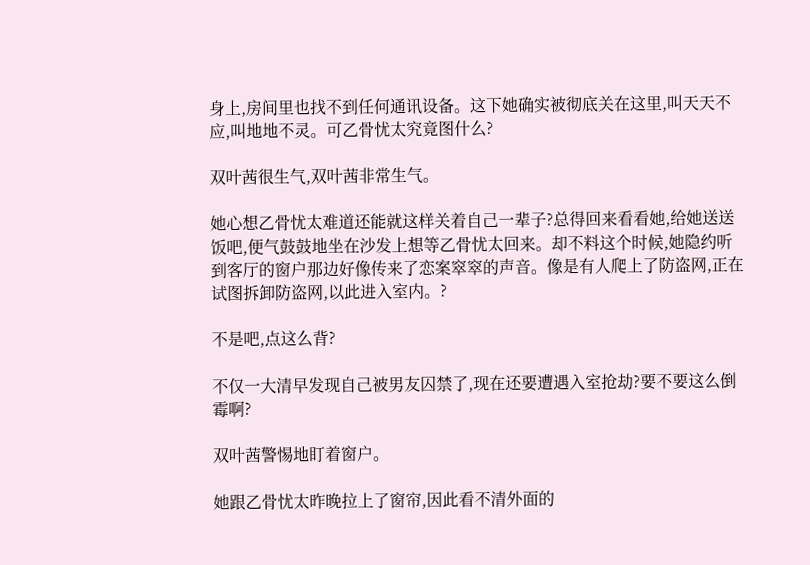身上,房间里也找不到任何通讯设备。这下她确实被彻底关在这里,叫天天不应,叫地地不灵。可乙骨忧太究竟图什么?

双叶茜很生气,双叶茜非常生气。

她心想乙骨忧太难道还能就这样关着自己一辈子?总得回来看看她,给她送送饭吧,便气鼓鼓地坐在沙发上想等乙骨忧太回来。却不料这个时候,她隐约听到客厅的窗户那边好像传来了恋案窣窣的声音。像是有人爬上了防盗网,正在试图拆卸防盗网,以此进入室内。?

不是吧,点这么背?

不仅一大清早发现自己被男友囚禁了,现在还要遭遇入室抢劫?要不要这么倒霉啊?

双叶茜警惕地盯着窗户。

她跟乙骨忧太昨晚拉上了窗帘,因此看不清外面的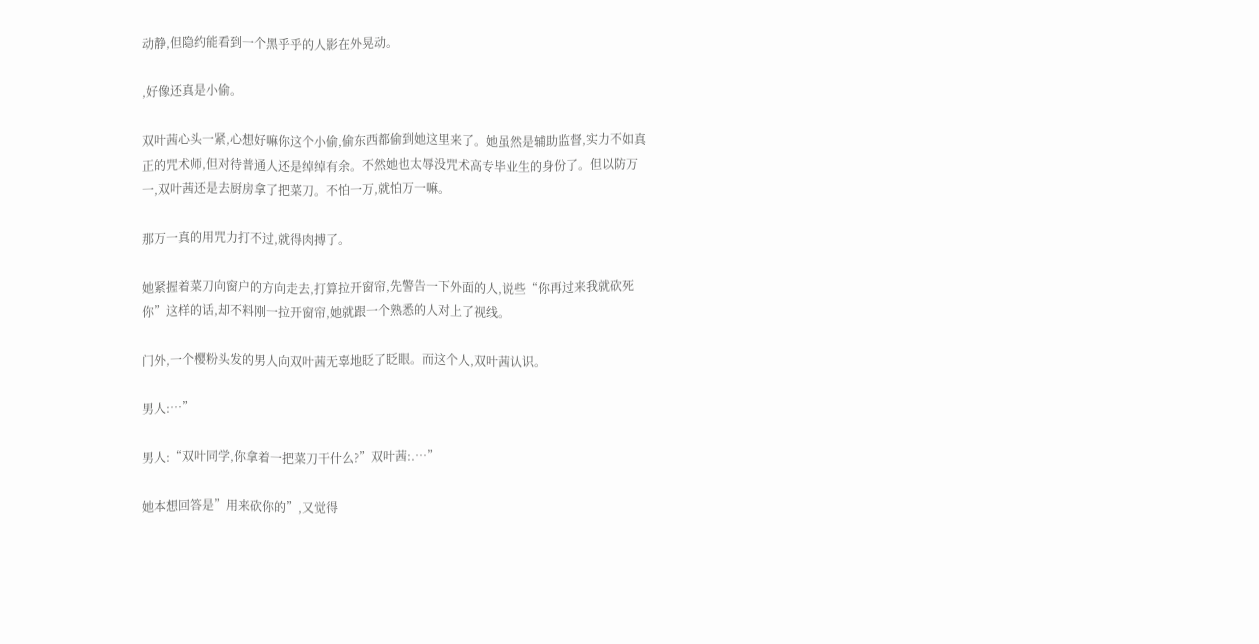动静,但隐约能看到一个黑乎乎的人影在外晃动。

,好像还真是小偷。

双叶茜心头一紧,心想好嘛你这个小偷,偷东西都偷到她这里来了。她虽然是辅助监督,实力不如真正的咒术师,但对待普通人还是绰绰有余。不然她也太辱没咒术高专毕业生的身份了。但以防万一,双叶茜还是去厨房拿了把菜刀。不怕一万,就怕万一嘛。

那万一真的用咒力打不过,就得肉搏了。

她紧握着菜刀向窗户的方向走去,打算拉开窗帘,先警告一下外面的人,说些“你再过来我就砍死你”这样的话,却不料刚一拉开窗帘,她就跟一个熟悉的人对上了视线。

门外,一个樱粉头发的男人向双叶茜无辜地眨了眨眼。而这个人,双叶茜认识。

男人:…”

男人:“双叶同学,你拿着一把菜刀干什么?”双叶茜:.…”

她本想回答是”用来砍你的”,又觉得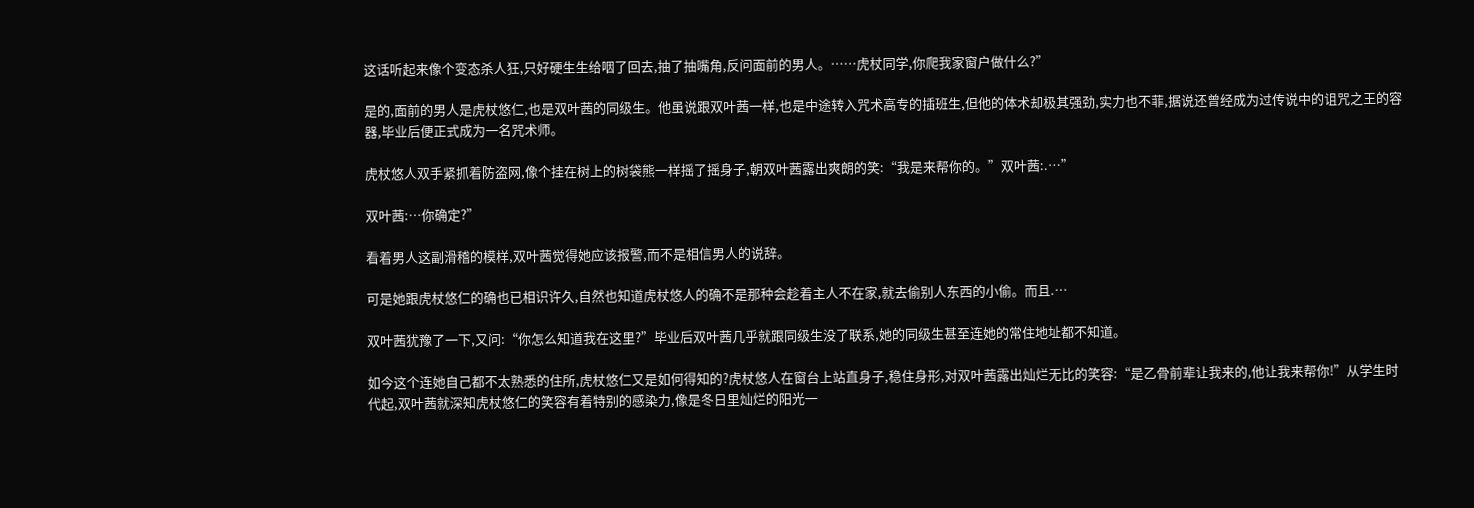这话听起来像个变态杀人狂,只好硬生生给咽了回去,抽了抽嘴角,反问面前的男人。……虎杖同学,你爬我家窗户做什么?”

是的,面前的男人是虎杖悠仁,也是双叶茜的同级生。他虽说跟双叶茜一样,也是中途转入咒术高专的插班生,但他的体术却极其强劲,实力也不菲,据说还曾经成为过传说中的诅咒之王的容器,毕业后便正式成为一名咒术师。

虎杖悠人双手紧抓着防盗网,像个挂在树上的树袋熊一样摇了摇身子,朝双叶茜露出爽朗的笑:“我是来帮你的。”双叶茜:.…”

双叶茜:…你确定?”

看着男人这副滑稽的模样,双叶茜觉得她应该报警,而不是相信男人的说辞。

可是她跟虎杖悠仁的确也已相识许久,自然也知道虎杖悠人的确不是那种会趁着主人不在家,就去偷别人东西的小偷。而且.…

双叶茜犹豫了一下,又问:“你怎么知道我在这里?”毕业后双叶茜几乎就跟同级生没了联系,她的同级生甚至连她的常住地址都不知道。

如今这个连她自己都不太熟悉的住所,虎杖悠仁又是如何得知的?虎杖悠人在窗台上站直身子,稳住身形,对双叶茜露出灿烂无比的笑容:“是乙骨前辈让我来的,他让我来帮你!”从学生时代起,双叶茜就深知虎杖悠仁的笑容有着特别的感染力,像是冬日里灿烂的阳光一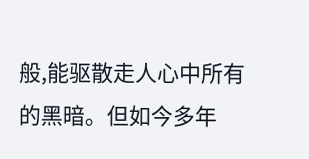般,能驱散走人心中所有的黑暗。但如今多年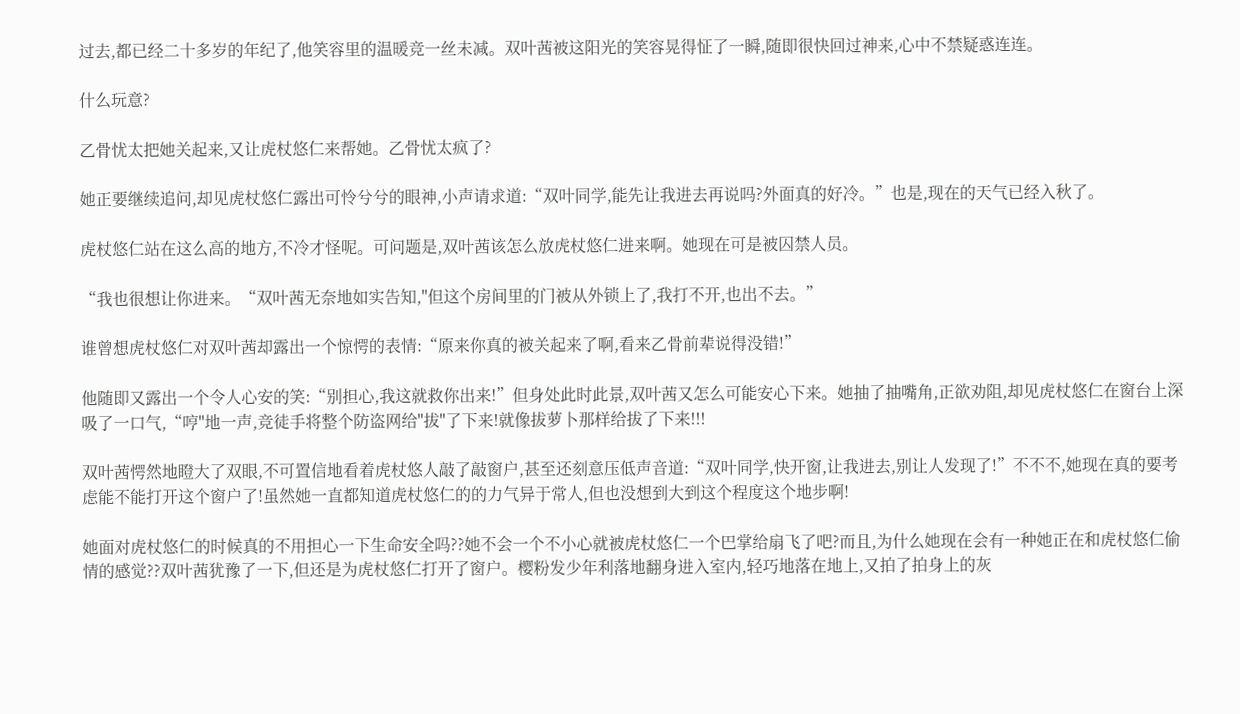过去,都已经二十多岁的年纪了,他笑容里的温暖竞一丝未减。双叶茜被这阳光的笑容晃得怔了一瞬,随即很快回过神来,心中不禁疑惑连连。

什么玩意?

乙骨忧太把她关起来,又让虎杖悠仁来帮她。乙骨忧太疯了?

她正要继续追问,却见虎杖悠仁露出可怜兮兮的眼神,小声请求道:“双叶同学,能先让我进去再说吗?外面真的好冷。”也是,现在的天气已经入秋了。

虎杖悠仁站在这么高的地方,不冷才怪呢。可问题是,双叶茜该怎么放虎杖悠仁进来啊。她现在可是被囚禁人员。

“我也很想让你进来。“双叶茜无奈地如实告知,"但这个房间里的门被从外锁上了,我打不开,也出不去。”

谁曾想虎杖悠仁对双叶茜却露出一个惊愕的表情:“原来你真的被关起来了啊,看来乙骨前辈说得没错!”

他随即又露出一个令人心安的笑:“别担心,我这就救你出来!”但身处此时此景,双叶茜又怎么可能安心下来。她抽了抽嘴角,正欲劝阻,却见虎杖悠仁在窗台上深吸了一口气,“哼"地一声,竞徒手将整个防盗网给"拔"了下来!就像拔萝卜那样给拔了下来!!!

双叶茜愕然地瞪大了双眼,不可置信地看着虎杖悠人敲了敲窗户,甚至还刻意压低声音道:“双叶同学,快开窗,让我进去,别让人发现了!”不不不,她现在真的要考虑能不能打开这个窗户了!虽然她一直都知道虎杖悠仁的的力气异于常人,但也没想到大到这个程度这个地步啊!

她面对虎杖悠仁的时候真的不用担心一下生命安全吗??她不会一个不小心就被虎杖悠仁一个巴掌给扇飞了吧?而且,为什么她现在会有一种她正在和虎杖悠仁偷情的感觉??双叶茜犹豫了一下,但还是为虎杖悠仁打开了窗户。樱粉发少年利落地翻身进入室内,轻巧地落在地上,又拍了拍身上的灰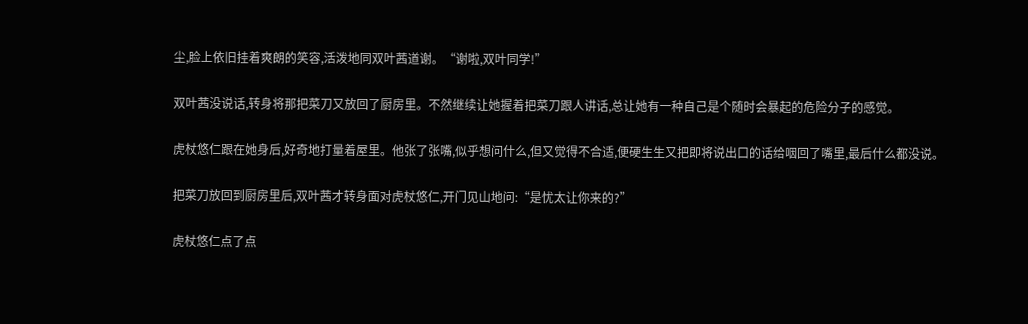尘,脸上依旧挂着爽朗的笑容,活泼地同双叶茜道谢。“谢啦,双叶同学!”

双叶茜没说话,转身将那把菜刀又放回了厨房里。不然继续让她握着把菜刀跟人讲话,总让她有一种自己是个随时会暴起的危险分子的感觉。

虎杖悠仁跟在她身后,好奇地打量着屋里。他张了张嘴,似乎想问什么,但又觉得不合适,便硬生生又把即将说出口的话给咽回了嘴里,最后什么都没说。

把菜刀放回到厨房里后,双叶茜才转身面对虎杖悠仁,开门见山地问:“是忧太让你来的?”

虎杖悠仁点了点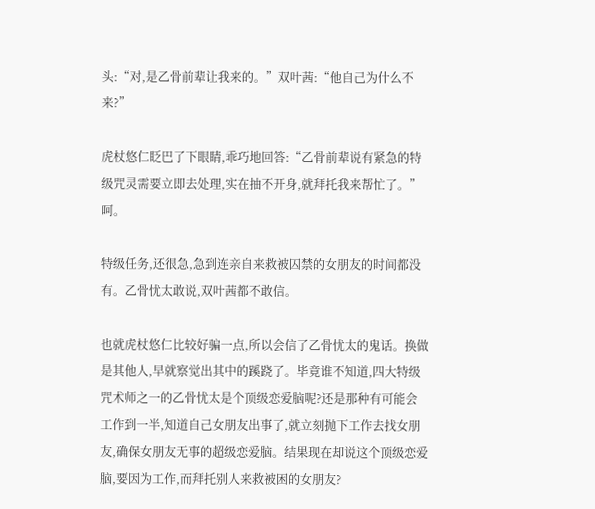头:“对,是乙骨前辈让我来的。”双叶茜:“他自己为什么不来?”

虎杖悠仁眨巴了下眼睛,乖巧地回答:“乙骨前辈说有紧急的特级咒灵需要立即去处理,实在抽不开身,就拜托我来帮忙了。”呵。

特级任务,还很急,急到连亲自来救被囚禁的女朋友的时间都没有。乙骨忧太敢说,双叶茜都不敢信。

也就虎杖悠仁比较好骗一点,所以会信了乙骨忧太的鬼话。换做是其他人,早就察觉出其中的蹊跷了。毕竟谁不知道,四大特级咒术师之一的乙骨忧太是个顶级恋爱脑呢?还是那种有可能会工作到一半,知道自己女朋友出事了,就立刻抛下工作去找女朋友,确保女朋友无事的超级恋爱脑。结果现在却说这个顶级恋爱脑,要因为工作,而拜托别人来救被困的女朋友?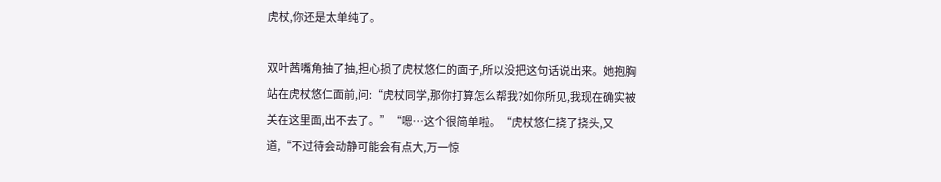虎杖,你还是太单纯了。

双叶茜嘴角抽了抽,担心损了虎杖悠仁的面子,所以没把这句话说出来。她抱胸站在虎杖悠仁面前,问:“虎杖同学,那你打算怎么帮我?如你所见,我现在确实被关在这里面,出不去了。”“嗯…这个很简单啦。“虎杖悠仁挠了挠头,又道,“不过待会动静可能会有点大,万一惊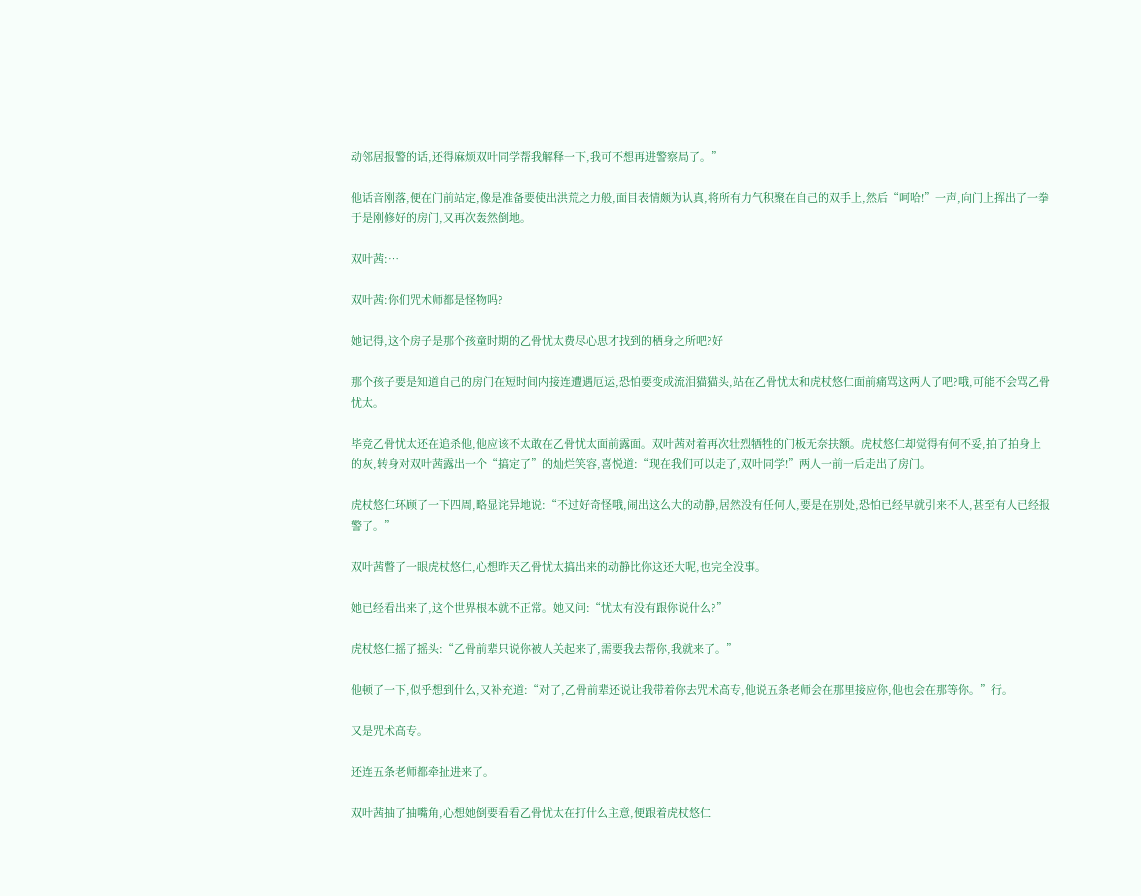动邻居报警的话,还得麻烦双叶同学帮我解释一下,我可不想再进警察局了。”

他话音刚落,便在门前站定,像是准备要使出洪荒之力般,面目表情颇为认真,将所有力气积聚在自己的双手上,然后“呵哈!”一声,向门上挥出了一拳于是刚修好的房门,又再次轰然倒地。

双叶茜:…

双叶茜:你们咒术师都是怪物吗?

她记得,这个房子是那个孩童时期的乙骨忧太费尽心思才找到的栖身之所吧?好

那个孩子要是知道自己的房门在短时间内接连遭遇厄运,恐怕要变成流泪猫猫头,站在乙骨忧太和虎杖悠仁面前痛骂这两人了吧?哦,可能不会骂乙骨忧太。

毕竞乙骨忧太还在追杀他,他应该不太敢在乙骨忧太面前露面。双叶茜对着再次壮烈牺牲的门板无奈扶额。虎杖悠仁却觉得有何不妥,拍了拍身上的灰,转身对双叶茜露出一个“搞定了”的灿烂笑容,喜悦道:“现在我们可以走了,双叶同学!”两人一前一后走出了房门。

虎杖悠仁环顾了一下四周,略显诧异地说:“不过好奇怪哦,闹出这么大的动静,居然没有任何人,要是在别处,恐怕已经早就引来不人,甚至有人已经报警了。”

双叶茜瞥了一眼虎杖悠仁,心想昨天乙骨忧太搞出来的动静比你这还大呢,也完全没事。

她已经看出来了,这个世界根本就不正常。她又问:“忧太有没有跟你说什么?”

虎杖悠仁摇了摇头:“乙骨前辈只说你被人关起来了,需要我去帮你,我就来了。”

他顿了一下,似乎想到什么,又补充道:“对了,乙骨前辈还说让我带着你去咒术高专,他说五条老师会在那里接应你,他也会在那等你。”行。

又是咒术高专。

还连五条老师都牵扯进来了。

双叶茜抽了抽嘴角,心想她倒要看看乙骨忧太在打什么主意,便跟着虎杖悠仁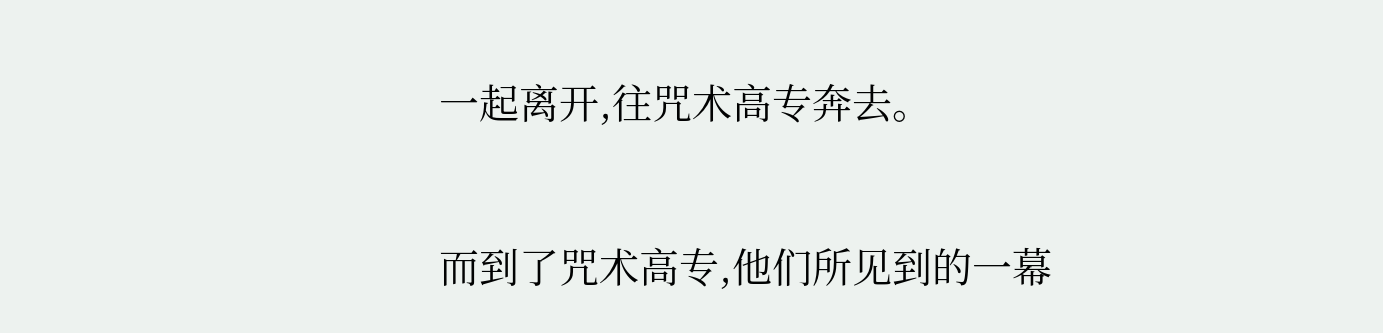一起离开,往咒术高专奔去。

而到了咒术高专,他们所见到的一幕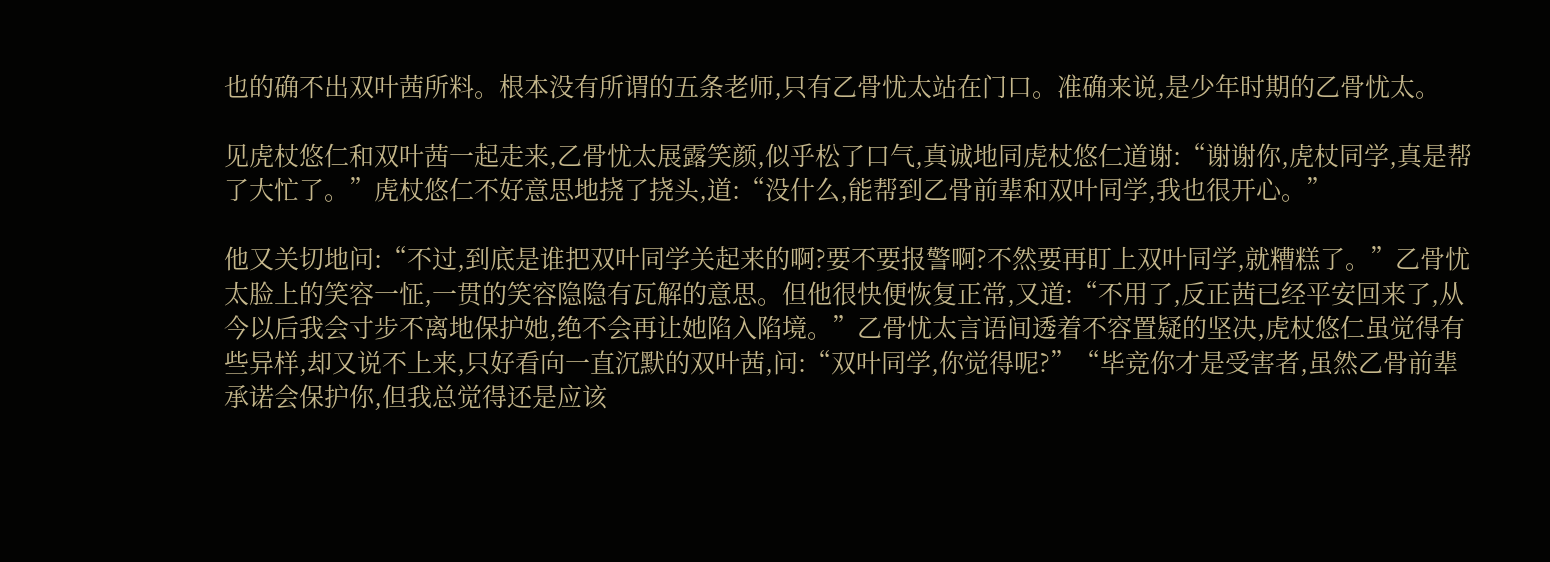也的确不出双叶茜所料。根本没有所谓的五条老师,只有乙骨忧太站在门口。准确来说,是少年时期的乙骨忧太。

见虎杖悠仁和双叶茜一起走来,乙骨忧太展露笑颜,似乎松了口气,真诚地同虎杖悠仁道谢:“谢谢你,虎杖同学,真是帮了大忙了。”虎杖悠仁不好意思地挠了挠头,道:“没什么,能帮到乙骨前辈和双叶同学,我也很开心。”

他又关切地问:“不过,到底是谁把双叶同学关起来的啊?要不要报警啊?不然要再盯上双叶同学,就糟糕了。”乙骨忧太脸上的笑容一怔,一贯的笑容隐隐有瓦解的意思。但他很快便恢复正常,又道:“不用了,反正茜已经平安回来了,从今以后我会寸步不离地保护她,绝不会再让她陷入陷境。”乙骨忧太言语间透着不容置疑的坚决,虎杖悠仁虽觉得有些异样,却又说不上来,只好看向一直沉默的双叶茜,问:“双叶同学,你觉得呢?”“毕竞你才是受害者,虽然乙骨前辈承诺会保护你,但我总觉得还是应该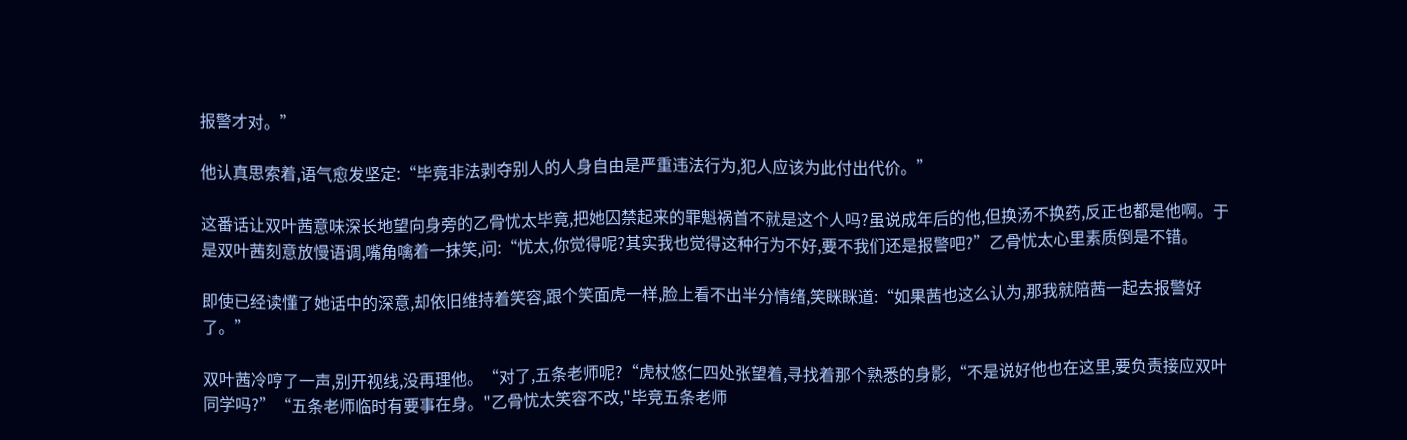报警才对。”

他认真思索着,语气愈发坚定:“毕竟非法剥夺别人的人身自由是严重违法行为,犯人应该为此付出代价。”

这番话让双叶茜意味深长地望向身旁的乙骨忧太毕竟,把她囚禁起来的罪魁祸首不就是这个人吗?虽说成年后的他,但换汤不换药,反正也都是他啊。于是双叶茜刻意放慢语调,嘴角噙着一抹笑,问:“忧太,你觉得呢?其实我也觉得这种行为不好,要不我们还是报警吧?”乙骨忧太心里素质倒是不错。

即使已经读懂了她话中的深意,却依旧维持着笑容,跟个笑面虎一样,脸上看不出半分情绪,笑眯眯道:“如果茜也这么认为,那我就陪茜一起去报警好了。”

双叶茜冷哼了一声,别开视线,没再理他。“对了,五条老师呢?“虎杖悠仁四处张望着,寻找着那个熟悉的身影,“不是说好他也在这里,要负责接应双叶同学吗?”“五条老师临时有要事在身。"乙骨忧太笑容不改,"毕竞五条老师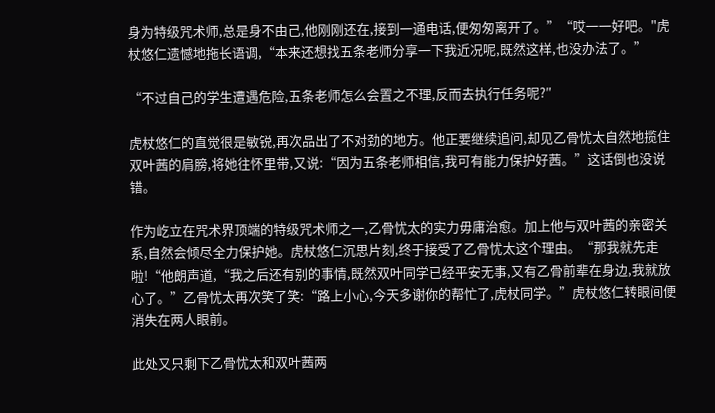身为特级咒术师,总是身不由己,他刚刚还在,接到一通电话,便匆匆离开了。”“哎一一好吧。"虎杖悠仁遗憾地拖长语调,“本来还想找五条老师分享一下我近况呢,既然这样,也没办法了。”

“不过自己的学生遭遇危险,五条老师怎么会置之不理,反而去执行任务呢?″

虎杖悠仁的直觉很是敏锐,再次品出了不对劲的地方。他正要继续追问,却见乙骨忧太自然地揽住双叶茜的肩膀,将她往怀里带,又说:“因为五条老师相信,我可有能力保护好茜。”这话倒也没说错。

作为屹立在咒术界顶端的特级咒术师之一,乙骨忧太的实力毋庸治愈。加上他与双叶茜的亲密关系,自然会倾尽全力保护她。虎杖悠仁沉思片刻,终于接受了乙骨忧太这个理由。“那我就先走啦!“他朗声道,“我之后还有别的事情,既然双叶同学已经平安无事,又有乙骨前辈在身边,我就放心了。”乙骨忧太再次笑了笑:“路上小心,今天多谢你的帮忙了,虎杖同学。”虎杖悠仁转眼间便消失在两人眼前。

此处又只剩下乙骨忧太和双叶茜两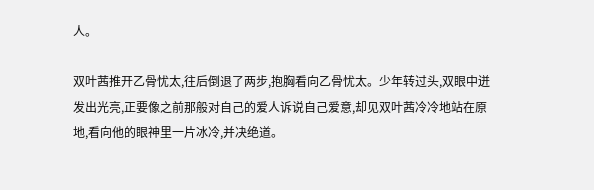人。

双叶茜推开乙骨忧太,往后倒退了两步,抱胸看向乙骨忧太。少年转过头,双眼中迸发出光亮,正要像之前那般对自己的爱人诉说自己爱意,却见双叶茜冷冷地站在原地,看向他的眼神里一片冰冷,并决绝道。